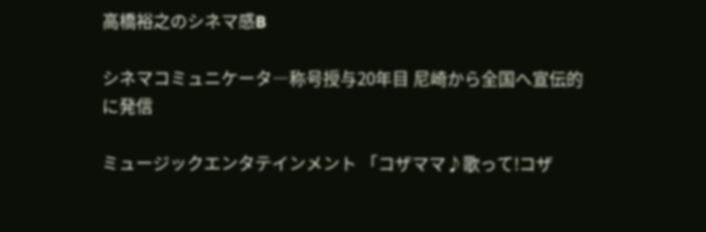高橋裕之のシネマ感B

シネマコミュニケータ―称号授与20年目 尼崎から全国へ宣伝的に発信

ミュージックエンタテインメント 「コザママ♪歌って!コザ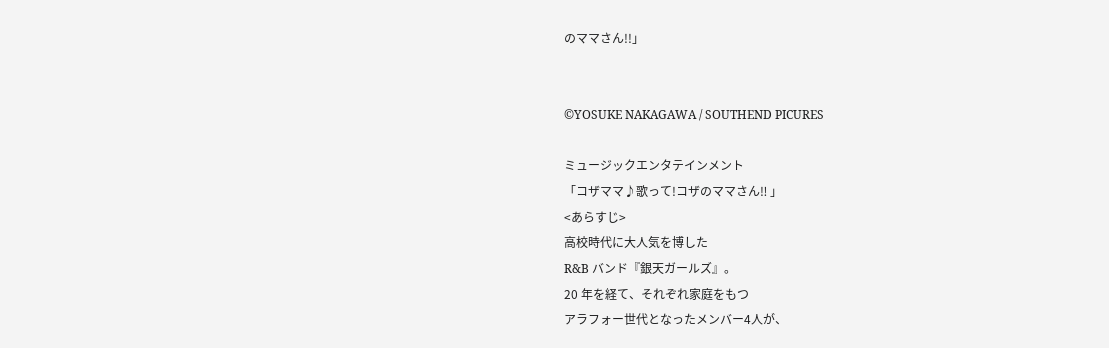のママさん!!」


©YOSUKE NAKAGAWA / SOUTHEND PICURES

ミュージックエンタテインメント
「コザママ♪歌って!コザのママさん‼ 」
<あらすじ>
⾼校時代に⼤⼈気を博した
R&B バンド『銀天ガールズ』。
20 年を経て、それぞれ家庭をもつ
アラフォー世代となったメンバー4⼈が、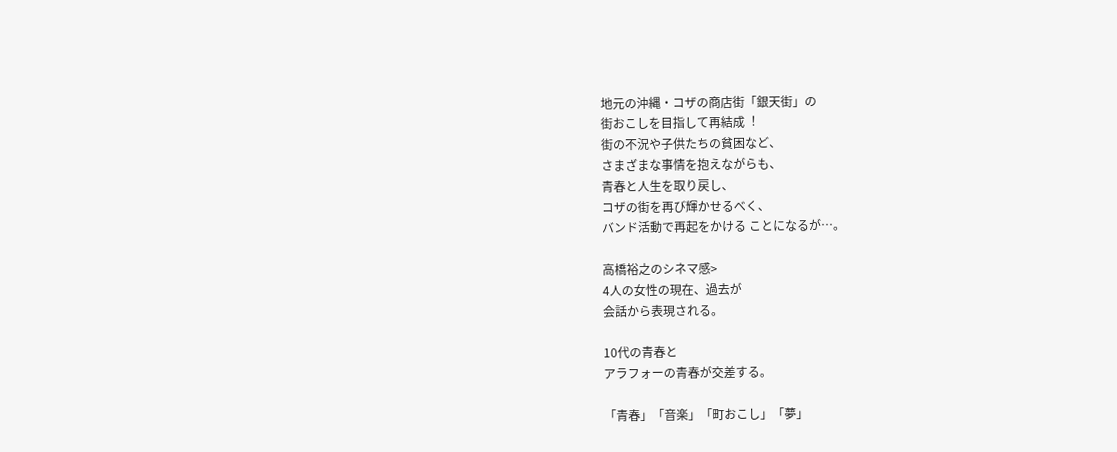地元の沖縄・コザの商店街「銀天街」の
街おこしを⽬指して再結成︕
街の不況や⼦供たちの貧困など、
さまざまな事情を抱えながらも、
⻘春と⼈⽣を取り戻し、
コザの街を再び輝かせるべく、
バンド活動で再起をかける ことになるが…。

高橋裕之のシネマ感>
4人の女性の現在、過去が
会話から表現される。

10代の青春と
アラフォーの青春が交差する。

「青春」「音楽」「町おこし」「夢」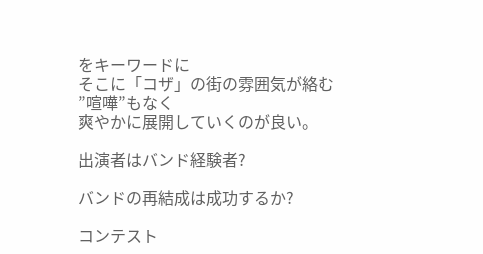をキーワードに
そこに「コザ」の街の雰囲気が絡む
”喧嘩”もなく
爽やかに展開していくのが良い。

出演者はバンド経験者?

バンドの再結成は成功するか?

コンテスト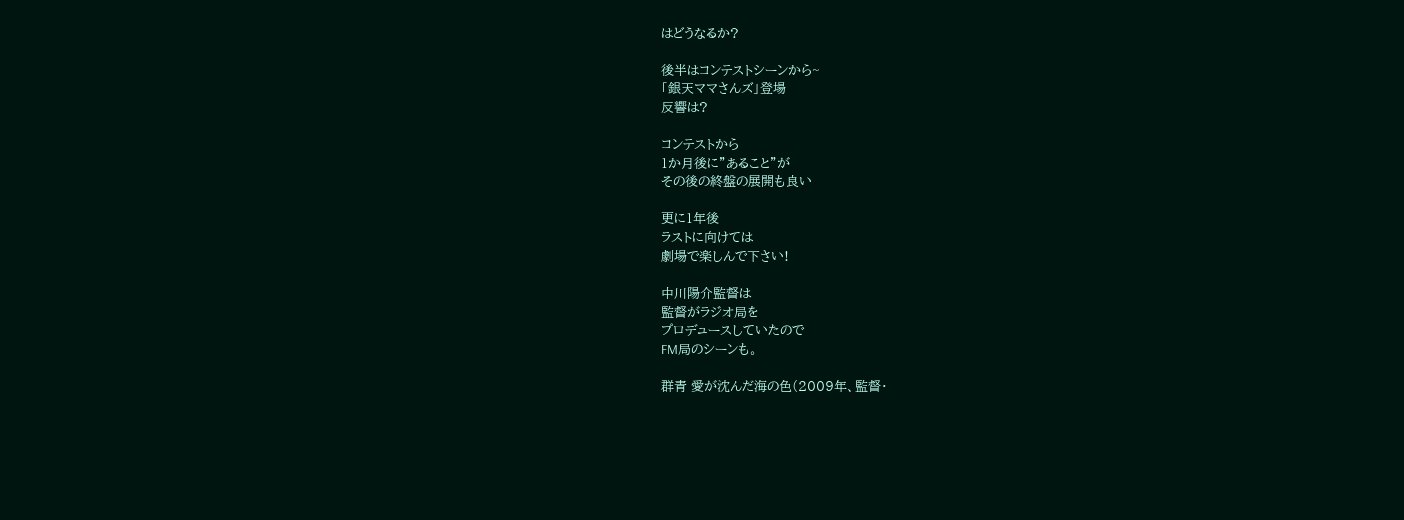はどうなるか?

後半はコンテストシーンから~
「銀天ママさんズ」登場
反響は?

コンテストから
1か月後に”あること”が
その後の終盤の展開も良い

更に1年後
ラストに向けては
劇場で楽しんで下さい!

中川陽介監督は
監督がラジオ局を
プロデュースしていたので
FM局のシーンも。

群青 愛が沈んだ海の色(2009年、監督・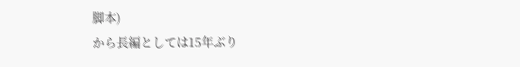脚本)
から長編としては15年ぶり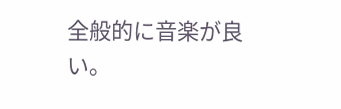全般的に音楽が良い。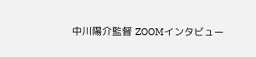中川陽介監督 ZOOMインタビュー